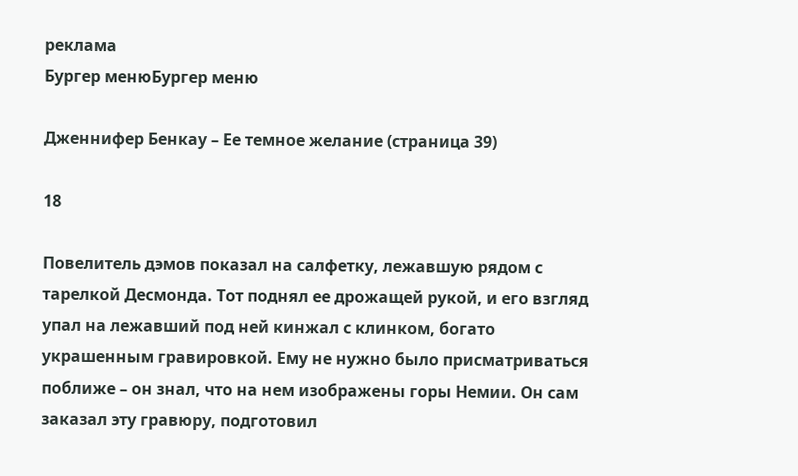реклама
Бургер менюБургер меню

Дженнифер Бенкау – Ее темное желание (страница 39)

18

Повелитель дэмов показал на салфетку, лежавшую рядом с тарелкой Десмонда. Тот поднял ее дрожащей рукой, и его взгляд упал на лежавший под ней кинжал с клинком, богато украшенным гравировкой. Ему не нужно было присматриваться поближе – он знал, что на нем изображены горы Немии. Он сам заказал эту гравюру, подготовил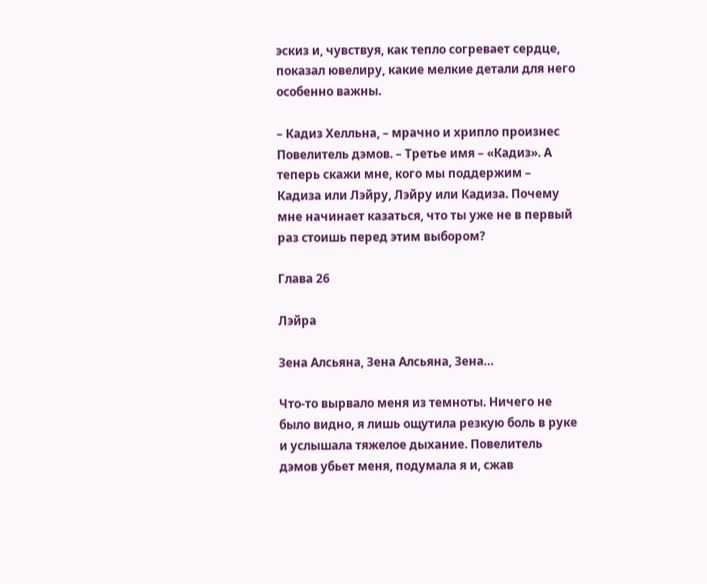эскиз и, чувствуя, как тепло согревает сердце, показал ювелиру, какие мелкие детали для него особенно важны.

– Кадиз Хелльна, – мрачно и хрипло произнес Повелитель дэмов. – Третье имя – «Кадиз». А теперь скажи мне, кого мы поддержим – Кадиза или Лэйру, Лэйру или Кадиза. Почему мне начинает казаться, что ты уже не в первый раз стоишь перед этим выбором?

Глава 26

Лэйра

Зена Алсьяна, Зена Алсьяна, Зена…

Что-то вырвало меня из темноты. Ничего не было видно, я лишь ощутила резкую боль в руке и услышала тяжелое дыхание. Повелитель дэмов убьет меня, подумала я и, сжав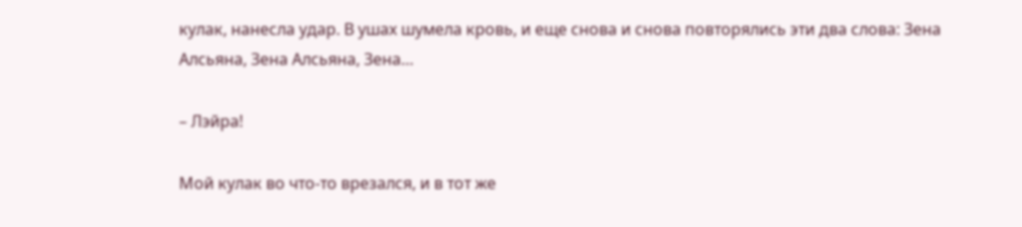кулак, нанесла удар. В ушах шумела кровь, и еще снова и снова повторялись эти два слова: Зена Алсьяна, Зена Алсьяна, Зена…

– Лэйра!

Мой кулак во что-то врезался, и в тот же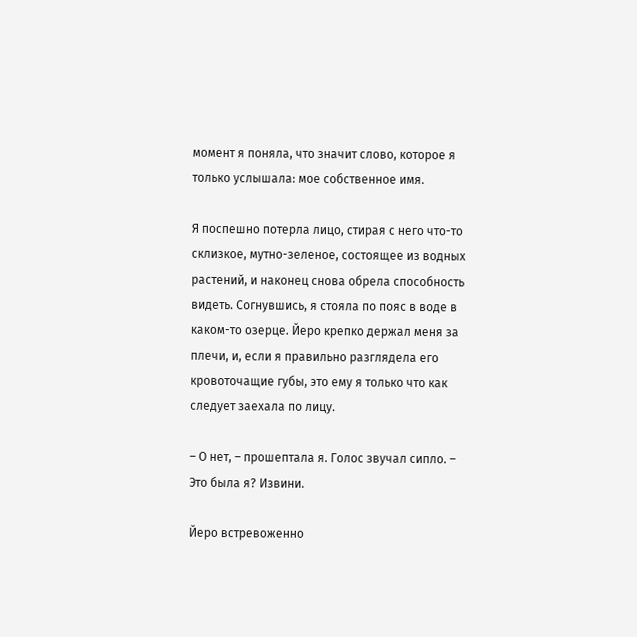момент я поняла, что значит слово, которое я только услышала: мое собственное имя.

Я поспешно потерла лицо, стирая с него что-то склизкое, мутно-зеленое, состоящее из водных растений, и наконец снова обрела способность видеть. Согнувшись, я стояла по пояс в воде в каком-то озерце. Йеро крепко держал меня за плечи, и, если я правильно разглядела его кровоточащие губы, это ему я только что как следует заехала по лицу.

– О нет, – прошептала я. Голос звучал сипло. – Это была я? Извини.

Йеро встревоженно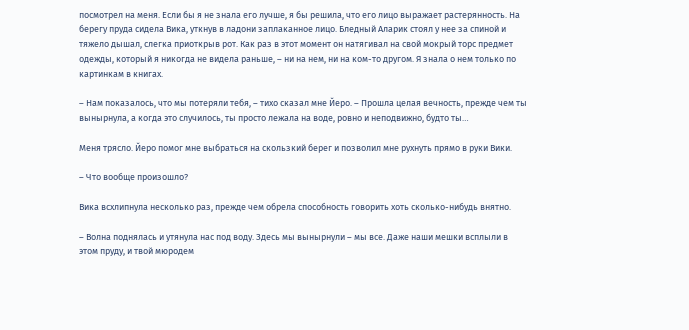посмотрел на меня. Если бы я не знала его лучше, я бы решила, что его лицо выражает растерянность. На берегу пруда сидела Вика, уткнув в ладони заплаканное лицо. Бледный Аларик стоял у нее за спиной и тяжело дышал, слегка приоткрыв рот. Как раз в этот момент он натягивал на свой мокрый торс предмет одежды, который я никогда не видела раньше, – ни на нем, ни на ком-то другом. Я знала о нем только по картинкам в книгах.

– Нам показалось, что мы потеряли тебя, – тихо сказал мне Йеро. – Прошла целая вечность, прежде чем ты вынырнула, а когда это случилось, ты просто лежала на воде, ровно и неподвижно, будто ты…

Меня трясло. Йеро помог мне выбраться на скользкий берег и позволил мне рухнуть прямо в руки Вики.

– Что вообще произошло?

Вика всхлипнула несколько раз, прежде чем обрела способность говорить хоть сколько-нибудь внятно.

– Волна поднялась и утянула нас под воду. Здесь мы вынырнули – мы все. Даже наши мешки всплыли в этом пруду, и твой мюродем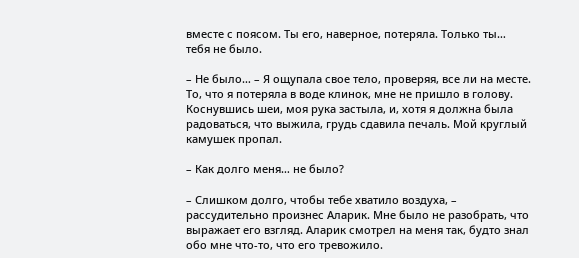вместе с поясом. Ты его, наверное, потеряла. Только ты… тебя не было.

– Не было… – Я ощупала свое тело, проверяя, все ли на месте. То, что я потеряла в воде клинок, мне не пришло в голову. Коснувшись шеи, моя рука застыла, и, хотя я должна была радоваться, что выжила, грудь сдавила печаль. Мой круглый камушек пропал.

– Как долго меня… не было?

– Слишком долго, чтобы тебе хватило воздуха, – рассудительно произнес Аларик. Мне было не разобрать, что выражает его взгляд. Аларик смотрел на меня так, будто знал обо мне что-то, что его тревожило.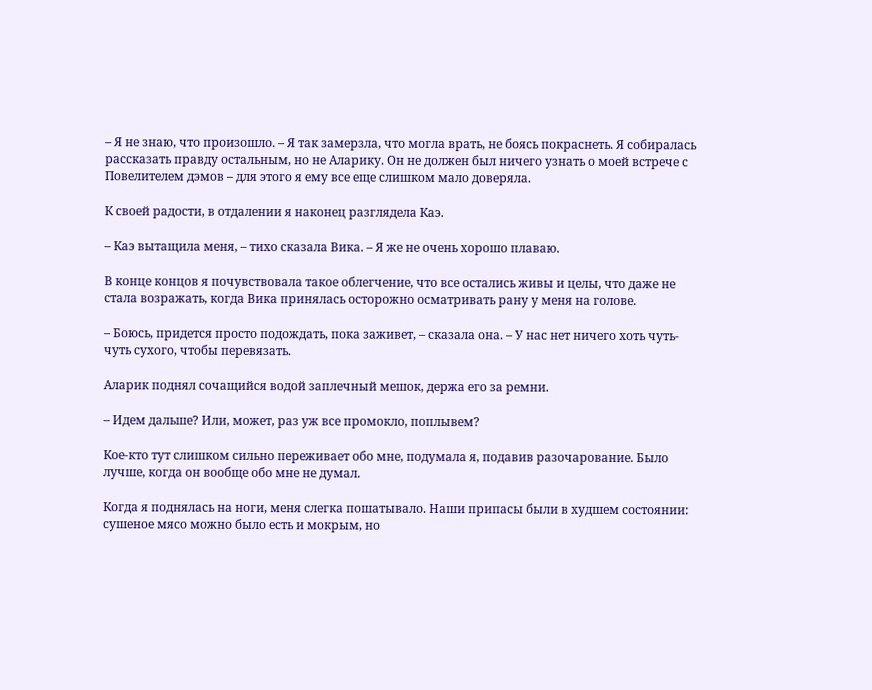– Я не знаю, что произошло. – Я так замерзла, что могла врать, не боясь покраснеть. Я собиралась рассказать правду остальным, но не Аларику. Он не должен был ничего узнать о моей встрече с Повелителем дэмов – для этого я ему все еще слишком мало доверяла.

К своей радости, в отдалении я наконец разглядела Каэ.

– Каэ вытащила меня, – тихо сказала Вика. – Я же не очень хорошо плаваю.

В конце концов я почувствовала такое облегчение, что все остались живы и целы, что даже не стала возражать, когда Вика принялась осторожно осматривать рану у меня на голове.

– Боюсь, придется просто подождать, пока заживет, – сказала она. – У нас нет ничего хоть чуть-чуть сухого, чтобы перевязать.

Аларик поднял сочащийся водой заплечный мешок, держа его за ремни.

– Идем дальше? Или, может, раз уж все промокло, поплывем?

Кое-кто тут слишком сильно переживает обо мне, подумала я, подавив разочарование. Было лучше, когда он вообще обо мне не думал.

Когда я поднялась на ноги, меня слегка пошатывало. Наши припасы были в худшем состоянии: сушеное мясо можно было есть и мокрым, но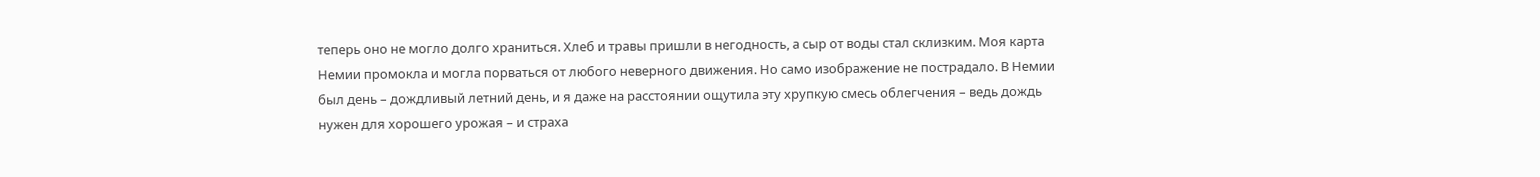теперь оно не могло долго храниться. Хлеб и травы пришли в негодность, а сыр от воды стал склизким. Моя карта Немии промокла и могла порваться от любого неверного движения. Но само изображение не пострадало. В Немии был день – дождливый летний день, и я даже на расстоянии ощутила эту хрупкую смесь облегчения – ведь дождь нужен для хорошего урожая – и страха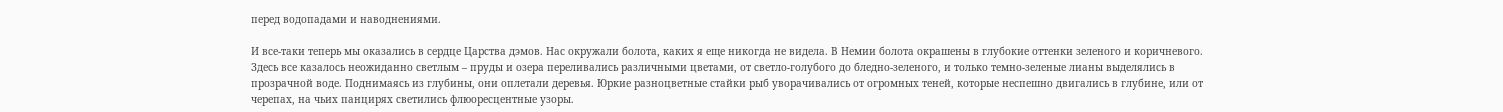перед водопадами и наводнениями.

И все-таки теперь мы оказались в сердце Царства дэмов. Нас окружали болота, каких я еще никогда не видела. В Немии болота окрашены в глубокие оттенки зеленого и коричневого. Здесь все казалось неожиданно светлым – пруды и озера переливались различными цветами, от светло-голубого до бледно-зеленого, и только темно-зеленые лианы выделялись в прозрачной воде. Поднимаясь из глубины, они оплетали деревья. Юркие разноцветные стайки рыб уворачивались от огромных теней, которые неспешно двигались в глубине, или от черепах, на чьих панцирях светились флюоресцентные узоры.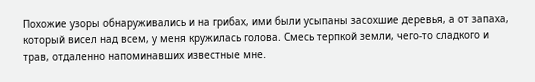Похожие узоры обнаруживались и на грибах, ими были усыпаны засохшие деревья, а от запаха, который висел над всем, у меня кружилась голова. Смесь терпкой земли, чего-то сладкого и трав, отдаленно напоминавших известные мне.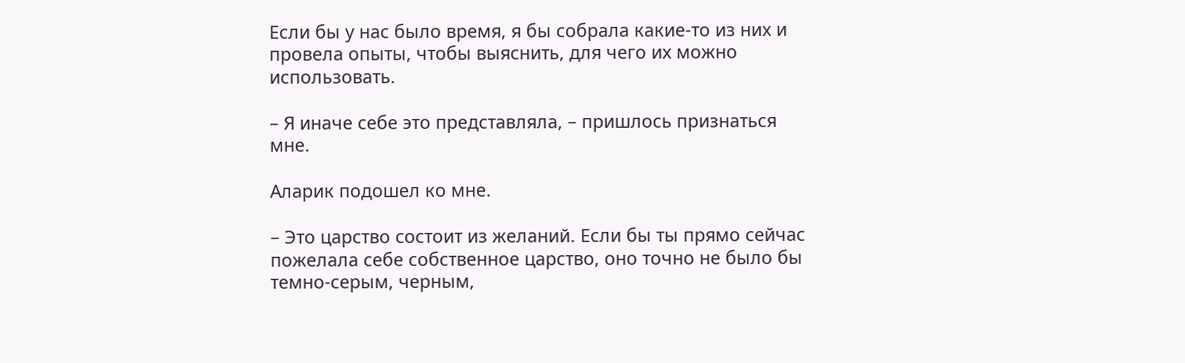Если бы у нас было время, я бы собрала какие-то из них и провела опыты, чтобы выяснить, для чего их можно использовать.

– Я иначе себе это представляла, – пришлось признаться мне.

Аларик подошел ко мне.

– Это царство состоит из желаний. Если бы ты прямо сейчас пожелала себе собственное царство, оно точно не было бы темно-серым, черным,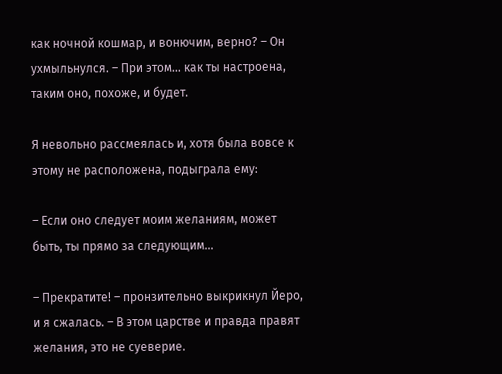как ночной кошмар, и вонючим, верно? – Он ухмыльнулся. – При этом… как ты настроена, таким оно, похоже, и будет.

Я невольно рассмеялась и, хотя была вовсе к этому не расположена, подыграла ему:

– Если оно следует моим желаниям, может быть, ты прямо за следующим…

– Прекратите! – пронзительно выкрикнул Йеро, и я сжалась. – В этом царстве и правда правят желания, это не суеверие.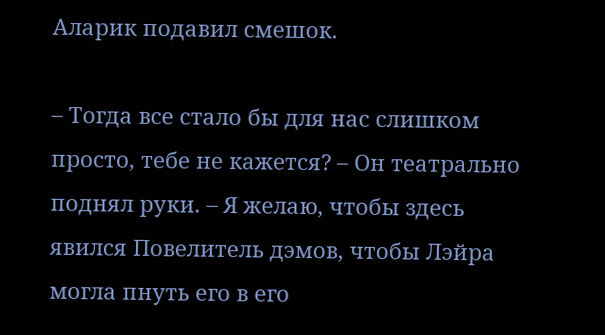Аларик подавил смешок.

– Тогда все стало бы для нас слишком просто, тебе не кажется? – Он театрально поднял руки. – Я желаю, чтобы здесь явился Повелитель дэмов, чтобы Лэйра могла пнуть его в его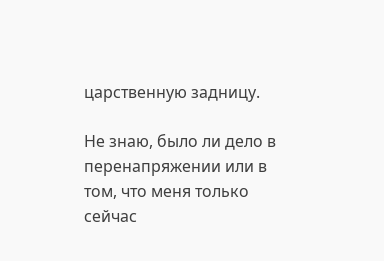царственную задницу.

Не знаю, было ли дело в перенапряжении или в том, что меня только сейчас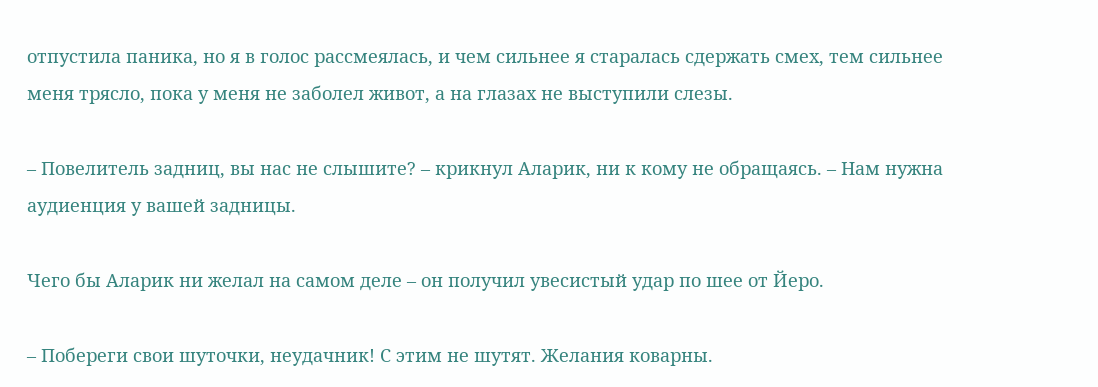отпустила паника, но я в голос рассмеялась, и чем сильнее я старалась сдержать смех, тем сильнее меня трясло, пока у меня не заболел живот, а на глазах не выступили слезы.

– Повелитель задниц, вы нас не слышите? – крикнул Аларик, ни к кому не обращаясь. – Нам нужна аудиенция у вашей задницы.

Чего бы Аларик ни желал на самом деле – он получил увесистый удар по шее от Йеро.

– Побереги свои шуточки, неудачник! С этим не шутят. Желания коварны.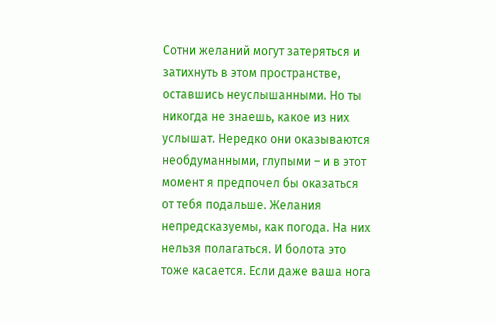Сотни желаний могут затеряться и затихнуть в этом пространстве, оставшись неуслышанными. Но ты никогда не знаешь, какое из них услышат. Нередко они оказываются необдуманными, глупыми – и в этот момент я предпочел бы оказаться от тебя подальше. Желания непредсказуемы, как погода. На них нельзя полагаться. И болота это тоже касается. Если даже ваша нога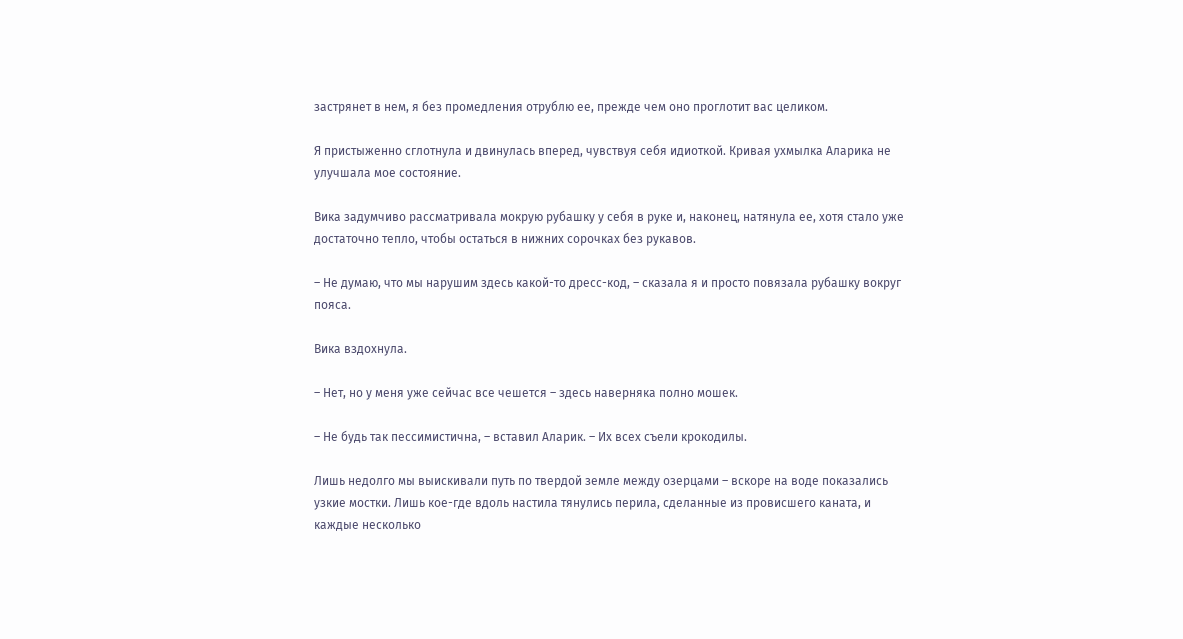застрянет в нем, я без промедления отрублю ее, прежде чем оно проглотит вас целиком.

Я пристыженно сглотнула и двинулась вперед, чувствуя себя идиоткой. Кривая ухмылка Аларика не улучшала мое состояние.

Вика задумчиво рассматривала мокрую рубашку у себя в руке и, наконец, натянула ее, хотя стало уже достаточно тепло, чтобы остаться в нижних сорочках без рукавов.

– Не думаю, что мы нарушим здесь какой-то дресс-код, – сказала я и просто повязала рубашку вокруг пояса.

Вика вздохнула.

– Нет, но у меня уже сейчас все чешется – здесь наверняка полно мошек.

– Не будь так пессимистична, – вставил Аларик. – Их всех съели крокодилы.

Лишь недолго мы выискивали путь по твердой земле между озерцами – вскоре на воде показались узкие мостки. Лишь кое-где вдоль настила тянулись перила, сделанные из провисшего каната, и каждые несколько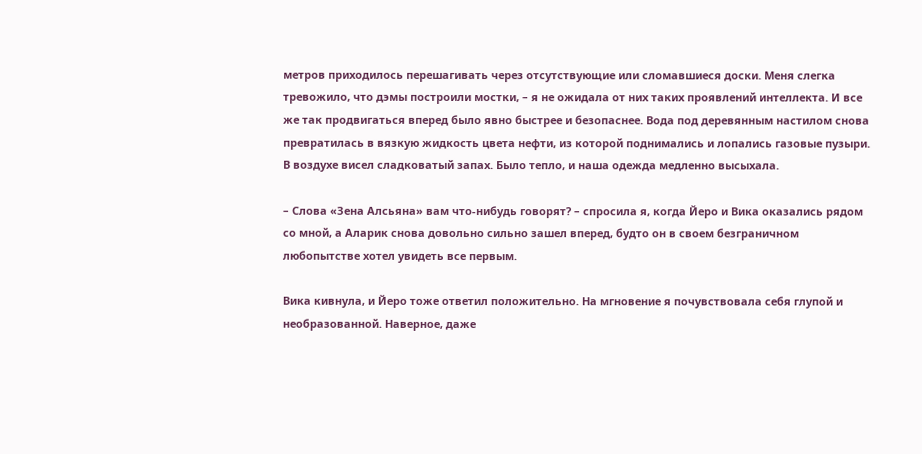метров приходилось перешагивать через отсутствующие или сломавшиеся доски. Меня слегка тревожило, что дэмы построили мостки, – я не ожидала от них таких проявлений интеллекта. И все же так продвигаться вперед было явно быстрее и безопаснее. Вода под деревянным настилом снова превратилась в вязкую жидкость цвета нефти, из которой поднимались и лопались газовые пузыри. В воздухе висел сладковатый запах. Было тепло, и наша одежда медленно высыхала.

– Слова «Зена Алсьяна» вам что-нибудь говорят? – спросила я, когда Йеро и Вика оказались рядом со мной, а Аларик снова довольно сильно зашел вперед, будто он в своем безграничном любопытстве хотел увидеть все первым.

Вика кивнула, и Йеро тоже ответил положительно. На мгновение я почувствовала себя глупой и необразованной. Наверное, даже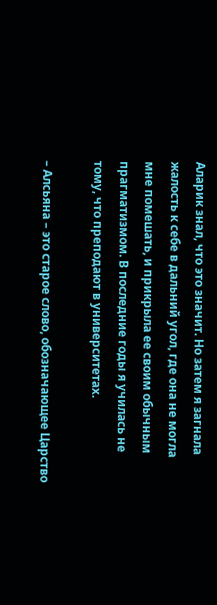Аларик знал, что это значит. Но затем я загнала жалость к себе в дальний угол, где она не могла мне помешать, и прикрыла ее своим обычным прагматизмом. В последние годы я училась не тому, что преподают в университетах.

– Алсьяна – это старое слово, обозначающее Царство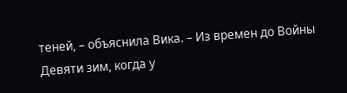теней, – объяснила Вика. – Из времен до Войны Девяти зим, когда у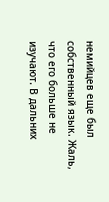немийцев еще был собственный язык. Жаль, что его больше не изучают. В дальних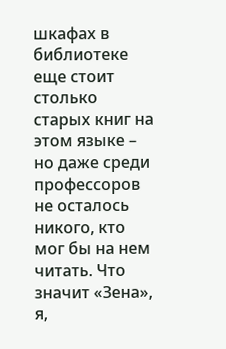шкафах в библиотеке еще стоит столько старых книг на этом языке – но даже среди профессоров не осталось никого, кто мог бы на нем читать. Что значит «Зена», я,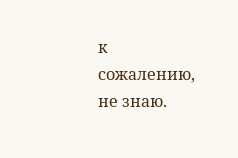к сожалению, не знаю.